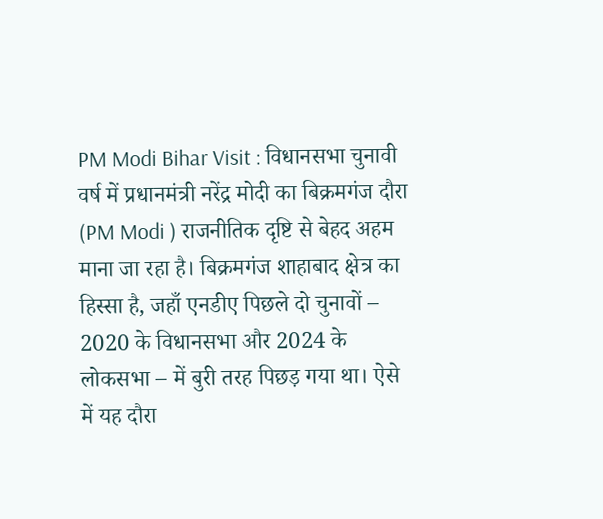PM Modi Bihar Visit : विधानसभा चुनावी वर्ष में प्रधानमंत्री नरेंद्र मोदी का बिक्रमगंज दौरा (PM Modi ) राजनीतिक दृष्टि से बेहद अहम माना जा रहा है। बिक्रमगंज शाहाबाद क्षेत्र का हिस्सा है, जहाँ एनडीए पिछले दो चुनावों – 2020 के विधानसभा और 2024 के लोकसभा – में बुरी तरह पिछड़ गया था। ऐसे में यह दौरा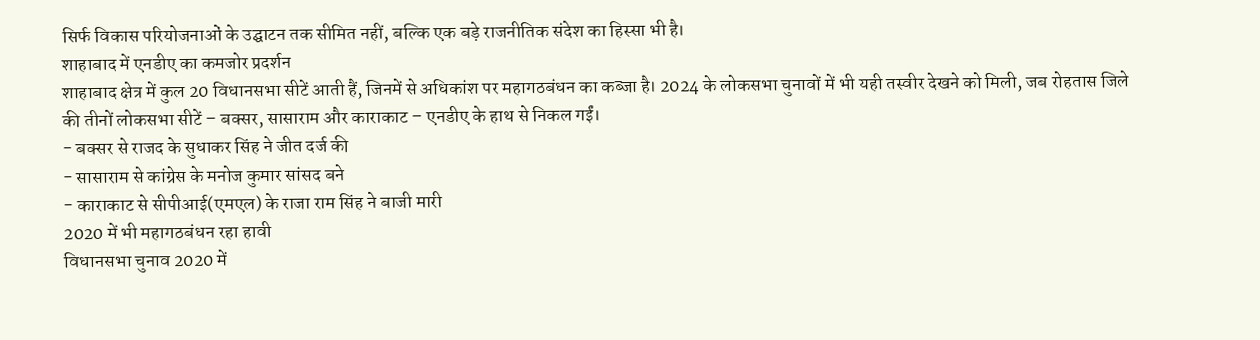सिर्फ विकास परियोजनाओं के उद्घाटन तक सीमित नहीं, बल्कि एक बड़े राजनीतिक संदेश का हिस्सा भी है।
शाहाबाद में एनडीए का कमजोर प्रदर्शन
शाहाबाद क्षेत्र में कुल 20 विधानसभा सीटें आती हैं, जिनमें से अधिकांश पर महागठबंधन का कब्जा है। 2024 के लोकसभा चुनावों में भी यही तस्वीर देखने को मिली, जब रोहतास जिले की तीनों लोकसभा सीटें – बक्सर, सासाराम और काराकाट – एनडीए के हाथ से निकल गईं।
- बक्सर से राजद के सुधाकर सिंह ने जीत दर्ज की
- सासाराम से कांग्रेस के मनोज कुमार सांसद बने
- काराकाट से सीपीआई(एमएल) के राजा राम सिंह ने बाजी मारी
2020 में भी महागठबंधन रहा हावी
विधानसभा चुनाव 2020 में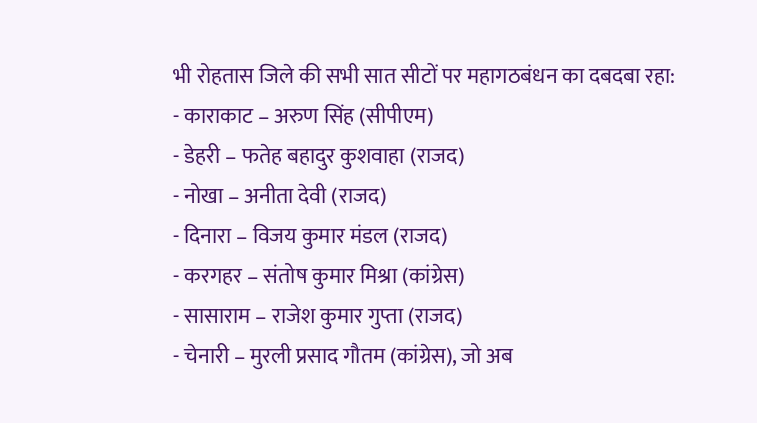भी रोहतास जिले की सभी सात सीटों पर महागठबंधन का दबदबा रहा:
- काराकाट – अरुण सिंह (सीपीएम)
- डेहरी – फतेह बहादुर कुशवाहा (राजद)
- नोखा – अनीता देवी (राजद)
- दिनारा – विजय कुमार मंडल (राजद)
- करगहर – संतोष कुमार मिश्रा (कांग्रेस)
- सासाराम – राजेश कुमार गुप्ता (राजद)
- चेनारी – मुरली प्रसाद गौतम (कांग्रेस), जो अब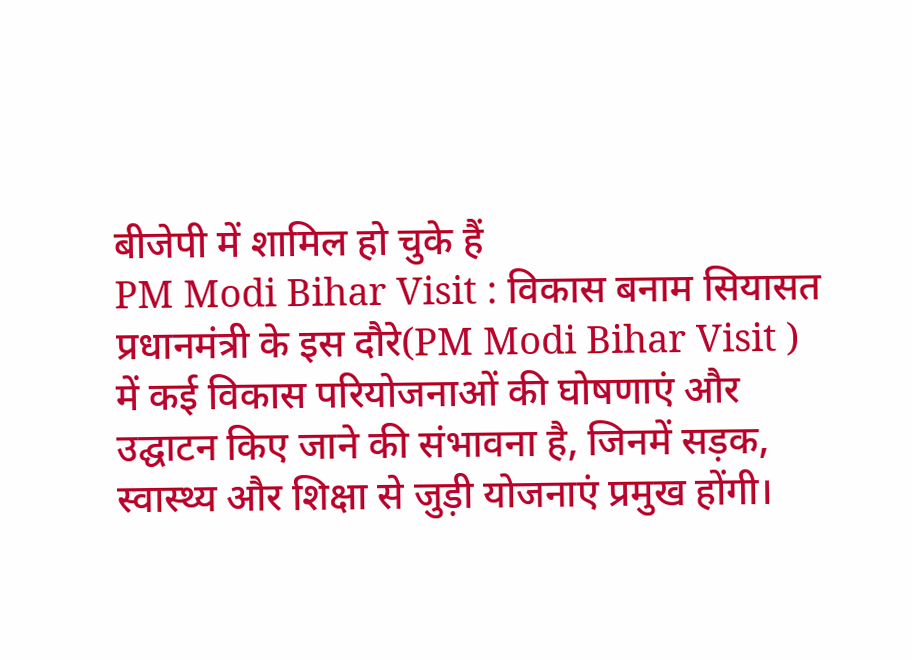बीजेपी में शामिल हो चुके हैं
PM Modi Bihar Visit : विकास बनाम सियासत
प्रधानमंत्री के इस दौरे(PM Modi Bihar Visit ) में कई विकास परियोजनाओं की घोषणाएं और उद्घाटन किए जाने की संभावना है, जिनमें सड़क, स्वास्थ्य और शिक्षा से जुड़ी योजनाएं प्रमुख होंगी।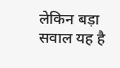लेकिन बड़ा सवाल यह है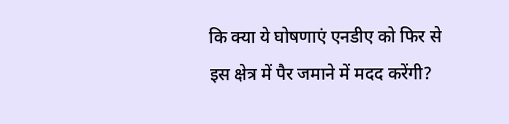कि क्या ये घोषणाएं एनडीए को फिर से इस क्षेत्र में पैर जमाने में मदद करेंगी?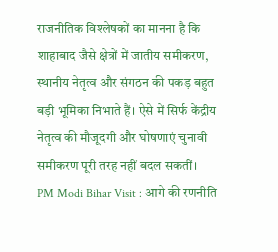राजनीतिक विश्लेषकों का मानना है कि शाहाबाद जैसे क्षेत्रों में जातीय समीकरण, स्थानीय नेतृत्व और संगठन की पकड़ बहुत बड़ी भूमिका निभाते हैं। ऐसे में सिर्फ केंद्रीय नेतृत्व की मौजूदगी और घोषणाएं चुनावी समीकरण पूरी तरह नहीं बदल सकतीं।
PM Modi Bihar Visit : आगे की रणनीति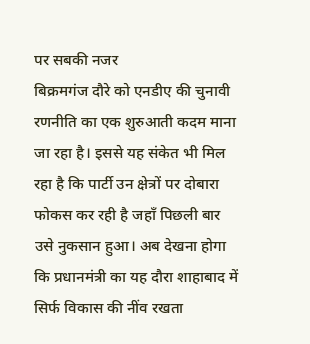पर सबकी नजर
बिक्रमगंज दौरे को एनडीए की चुनावी रणनीति का एक शुरुआती कदम माना जा रहा है। इससे यह संकेत भी मिल रहा है कि पार्टी उन क्षेत्रों पर दोबारा फोकस कर रही है जहाँ पिछली बार उसे नुकसान हुआ। अब देखना होगा कि प्रधानमंत्री का यह दौरा शाहाबाद में सिर्फ विकास की नींव रखता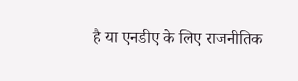है या एनडीए के लिए राजनीतिक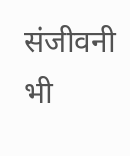संजीवनी भी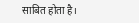साबित होता है।